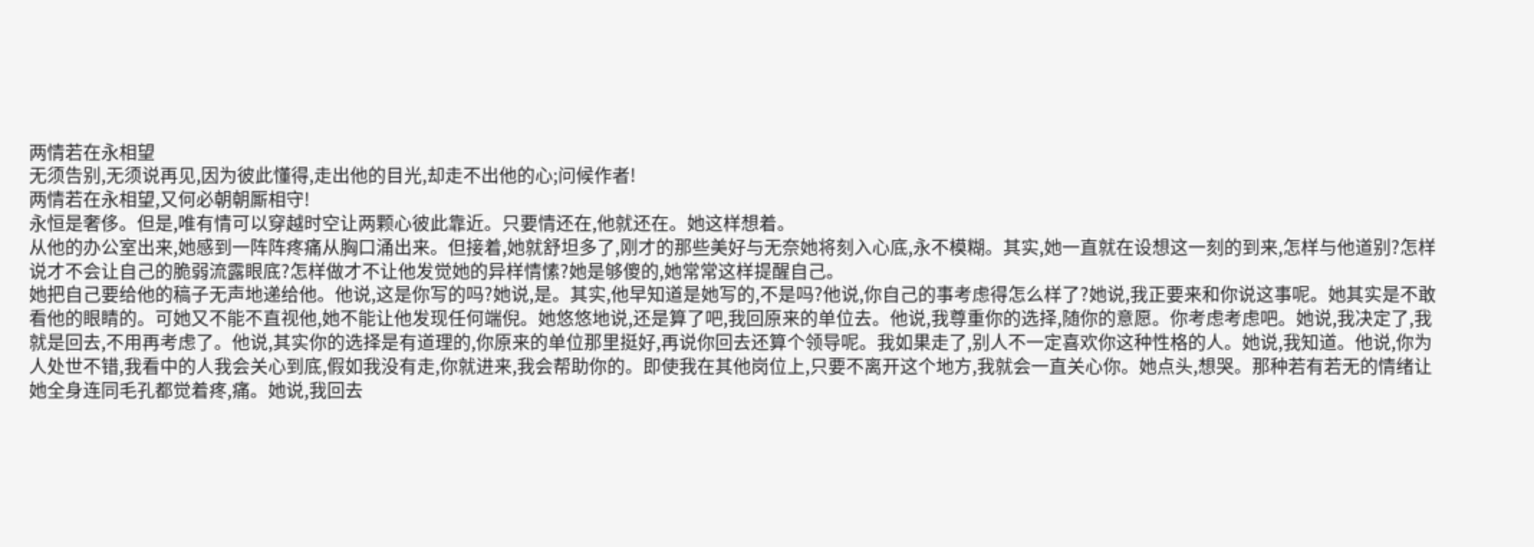两情若在永相望
无须告别,无须说再见,因为彼此懂得,走出他的目光,却走不出他的心;问候作者!
两情若在永相望,又何必朝朝厮相守!
永恒是奢侈。但是,唯有情可以穿越时空让两颗心彼此靠近。只要情还在,他就还在。她这样想着。
从他的办公室出来,她感到一阵阵疼痛从胸口涌出来。但接着,她就舒坦多了,刚才的那些美好与无奈她将刻入心底,永不模糊。其实,她一直就在设想这一刻的到来,怎样与他道别?怎样说才不会让自己的脆弱流露眼底?怎样做才不让他发觉她的异样情愫?她是够傻的,她常常这样提醒自己。
她把自己要给他的稿子无声地递给他。他说,这是你写的吗?她说,是。其实,他早知道是她写的,不是吗?他说,你自己的事考虑得怎么样了?她说,我正要来和你说这事呢。她其实是不敢看他的眼睛的。可她又不能不直视他,她不能让他发现任何端倪。她悠悠地说,还是算了吧,我回原来的单位去。他说,我尊重你的选择,随你的意愿。你考虑考虑吧。她说,我决定了,我就是回去,不用再考虑了。他说,其实你的选择是有道理的,你原来的单位那里挺好,再说你回去还算个领导呢。我如果走了,别人不一定喜欢你这种性格的人。她说,我知道。他说,你为人处世不错,我看中的人我会关心到底,假如我没有走,你就进来,我会帮助你的。即使我在其他岗位上,只要不离开这个地方,我就会一直关心你。她点头,想哭。那种若有若无的情绪让她全身连同毛孔都觉着疼,痛。她说,我回去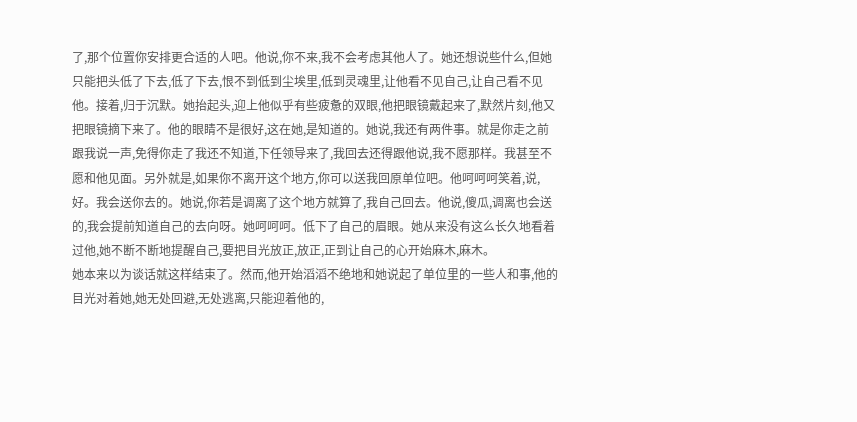了,那个位置你安排更合适的人吧。他说,你不来,我不会考虑其他人了。她还想说些什么,但她只能把头低了下去,低了下去,恨不到低到尘埃里,低到灵魂里,让他看不见自己,让自己看不见他。接着,归于沉默。她抬起头,迎上他似乎有些疲惫的双眼,他把眼镜戴起来了,默然片刻,他又把眼镜摘下来了。他的眼睛不是很好,这在她,是知道的。她说,我还有两件事。就是你走之前跟我说一声,免得你走了我还不知道,下任领导来了,我回去还得跟他说,我不愿那样。我甚至不愿和他见面。另外就是,如果你不离开这个地方,你可以送我回原单位吧。他呵呵呵笑着,说,好。我会送你去的。她说,你若是调离了这个地方就算了,我自己回去。他说,傻瓜,调离也会送的,我会提前知道自己的去向呀。她呵呵呵。低下了自己的眉眼。她从来没有这么长久地看着过他,她不断不断地提醒自己,要把目光放正,放正,正到让自己的心开始麻木,麻木。
她本来以为谈话就这样结束了。然而,他开始滔滔不绝地和她说起了单位里的一些人和事,他的目光对着她,她无处回避,无处逃离,只能迎着他的,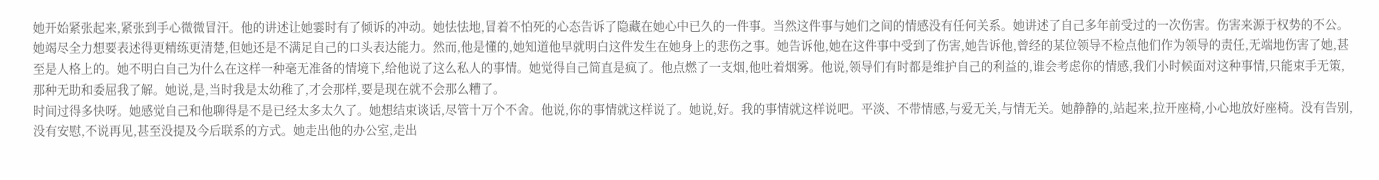她开始紧张起来,紧张到手心微微冒汗。他的讲述让她霎时有了倾诉的冲动。她怯怯地,冒着不怕死的心态告诉了隐藏在她心中已久的一件事。当然这件事与她们之间的情感没有任何关系。她讲述了自己多年前受过的一次伤害。伤害来源于权势的不公。她竭尽全力想要表述得更精练更清楚,但她还是不满足自己的口头表达能力。然而,他是懂的,她知道他早就明白这件发生在她身上的悲伤之事。她告诉他,她在这件事中受到了伤害,她告诉他,曾经的某位领导不检点他们作为领导的责任,无端地伤害了她,甚至是人格上的。她不明白自己为什么在这样一种毫无准备的情境下,给他说了这么私人的事情。她觉得自己简直是疯了。他点燃了一支烟,他吐着烟雾。他说,领导们有时都是维护自己的利益的,谁会考虑你的情感,我们小时候面对这种事情,只能束手无策,那种无助和委屈我了解。她说,是,当时我是太幼稚了,才会那样,要是现在就不会那么糟了。
时间过得多快呀。她感觉自己和他聊得是不是已经太多太久了。她想结束谈话,尽管十万个不舍。他说,你的事情就这样说了。她说,好。我的事情就这样说吧。平淡、不带情感,与爱无关,与情无关。她静静的,站起来,拉开座椅,小心地放好座椅。没有告别,没有安慰,不说再见,甚至没提及今后联系的方式。她走出他的办公室,走出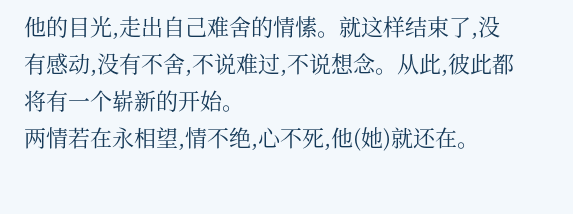他的目光,走出自己难舍的情愫。就这样结束了,没有感动,没有不舍,不说难过,不说想念。从此,彼此都将有一个崭新的开始。
两情若在永相望,情不绝,心不死,他(她)就还在。